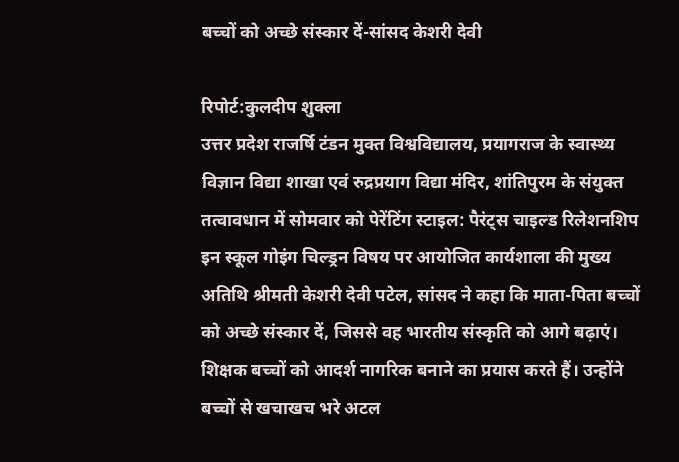बच्चों को अच्छे संस्कार दें-सांसद केशरी देवी

रिपोर्ट:कुलदीप शुक्ला
उत्तर प्रदेश राजर्षि टंडन मुक्त विश्वविद्यालय, प्रयागराज के स्वास्थ्य विज्ञान विद्या शाखा एवं रुद्रप्रयाग विद्या मंदिर, शांतिपुरम के संयुक्त तत्वावधान में सोमवार को पेरेंटिंग स्टाइल: पैरंट्स चाइल्ड रिलेशनशिप इन स्कूल गोइंग चिल्ड्रन विषय पर आयोजित कार्यशाला की मुख्य अतिथि श्रीमती केशरी देवी पटेल, सांसद ने कहा कि माता-पिता बच्चों को अच्छे संस्कार दें, जिससे वह भारतीय संस्कृति को आगे बढ़ाएं। शिक्षक बच्चों को आदर्श नागरिक बनाने का प्रयास करते हैं। उन्होंने बच्चों से खचाखच भरे अटल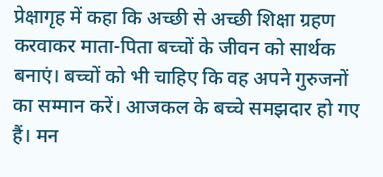प्रेक्षागृह में कहा कि अच्छी से अच्छी शिक्षा ग्रहण करवाकर माता-पिता बच्चों के जीवन को सार्थक बनाएं। बच्चों को भी चाहिए कि वह अपने गुरुजनों का सम्मान करें। आजकल के बच्चे समझदार हो गए हैं। मन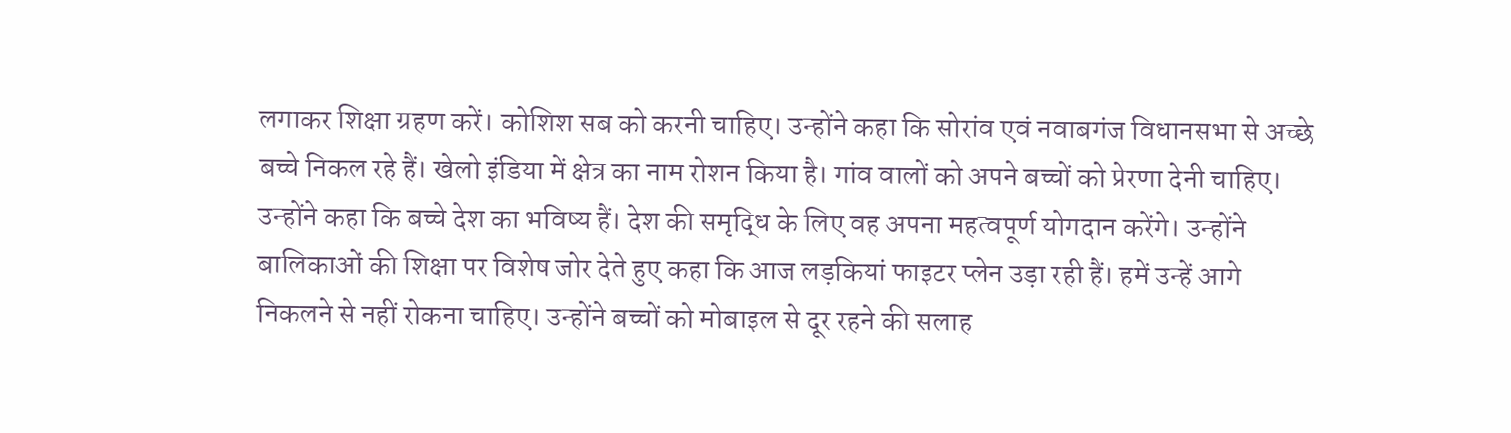लगाकर शिक्षा ग्रहण करें। कोशिश सब को करनी चाहिए। उन्होंने कहा कि सोरांव एवं नवाबगंज विधानसभा से अच्छे बच्चे निकल रहे हैं। खेलो इंडिया में क्षेत्र का नाम रोशन किया है। गांव वालों को अपने बच्चों को प्रेरणा देनी चाहिए। उन्होंने कहा कि बच्चे देश का भविष्य हैं। देश की समृद्धि के लिए वह अपना महत्वपूर्ण योगदान करेंगे। उन्होंने बालिकाओं की शिक्षा पर विशेष जोर देते हुए कहा कि आज लड़कियां फाइटर प्लेन उड़ा रही हैं। हमें उन्हें आगे निकलने से नहीं रोकना चाहिए। उन्होंने बच्चों को मोबाइल से दूर रहने की सलाह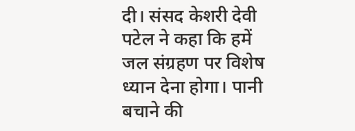दी। संसद केशरी देवी पटेल ने कहा कि हमें जल संग्रहण पर विशेष ध्यान देना होगा। पानी बचाने की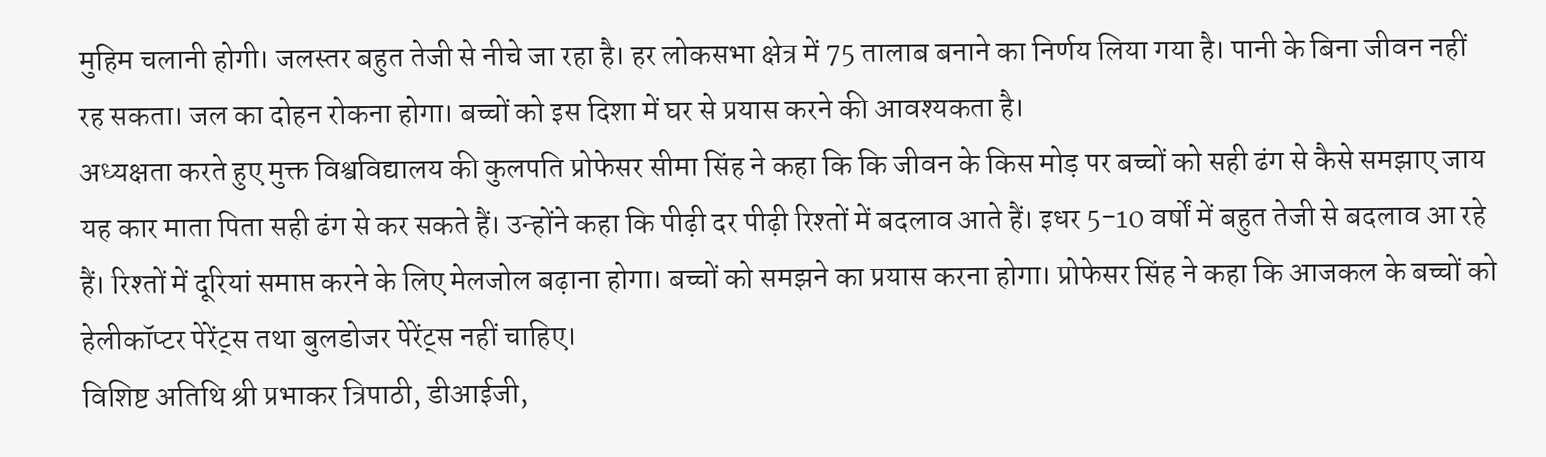मुहिम चलानी होगी। जलस्तर बहुत तेजी से नीचे जा रहा है। हर लोकसभा क्षेत्र में 75 तालाब बनाने का निर्णय लिया गया है। पानी के बिना जीवन नहीं रह सकता। जल का दोहन रोकना होगा। बच्चों को इस दिशा में घर से प्रयास करने की आवश्यकता है।
अध्यक्षता करते हुए मुक्त विश्वविद्यालय की कुलपति प्रोफेसर सीमा सिंह ने कहा कि कि जीवन के किस मोड़ पर बच्चों को सही ढंग से कैसे समझाए जाय यह कार माता पिता सही ढंग से कर सकते हैं। उन्होंने कहा कि पीढ़ी दर पीढ़ी रिश्तों में बदलाव आते हैं। इधर 5-10 वर्षों में बहुत तेजी से बदलाव आ रहे हैं। रिश्तों में दूरियां समाप्त करने के लिए मेलजोल बढ़ाना होगा। बच्चों को समझने का प्रयास करना होगा। प्रोफेसर सिंह ने कहा कि आजकल के बच्चों को हेलीकॉप्टर पेरेंट्स तथा बुलडोजर पेरेंट्स नहीं चाहिए।
विशिष्ट अतिथि श्री प्रभाकर त्रिपाठी, डीआईजी,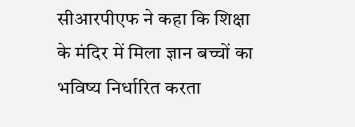सीआरपीएफ ने कहा कि शिक्षा के मंदिर में मिला ज्ञान बच्चों का भविष्य निर्धारित करता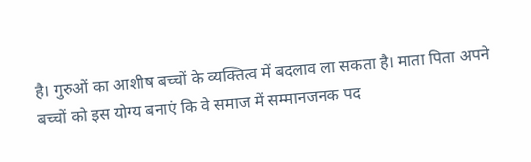है। गुरुओं का आशीष बच्चों के व्यक्तित्व में बदलाव ला सकता है। माता पिता अपने बच्चों को इस योग्य बनाएं कि वे समाज में सम्मानजनक पद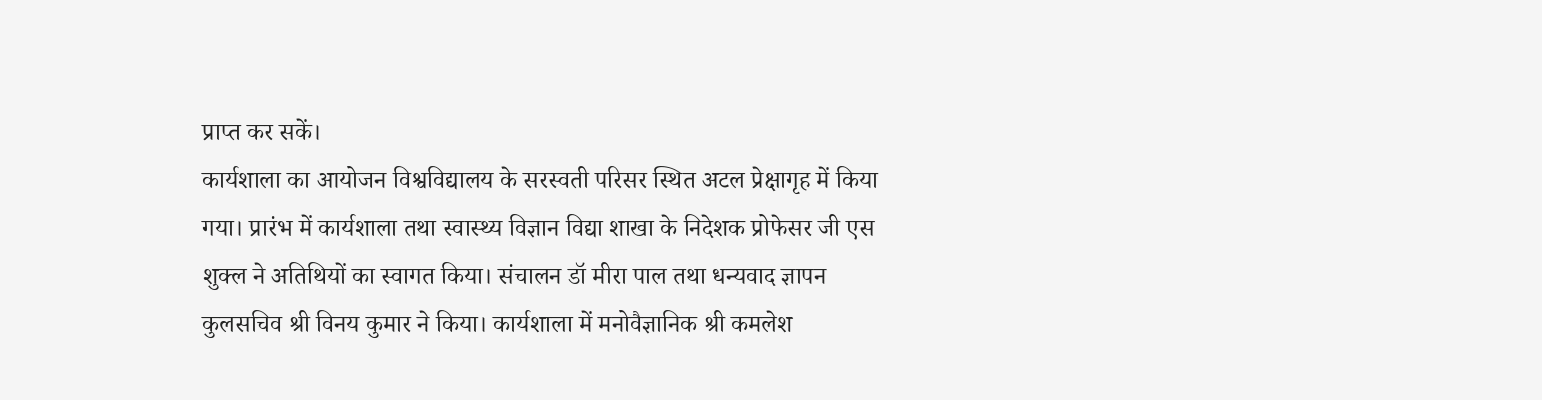प्राप्त कर सकें।
कार्यशाला का आयोजन विश्वविद्यालय के सरस्वती परिसर स्थित अटल प्रेक्षागृह में किया गया। प्रारंभ में कार्यशाला तथा स्वास्थ्य विज्ञान विद्या शाखा के निदेशक प्रोफेसर जी एस शुक्ल ने अतिथियों का स्वागत किया। संचालन डॉ मीरा पाल तथा धन्यवाद ज्ञापन कुलसचिव श्री विनय कुमार ने किया। कार्यशाला में मनोवैज्ञानिक श्री कमलेश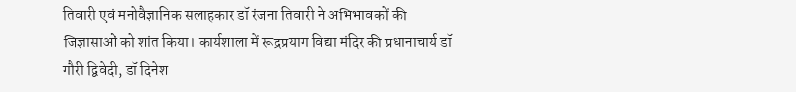तिवारी एवं मनोवैज्ञानिक सलाहकार डॉ रंजना तिवारी ने अभिभावकों की जिज्ञासाओं को शांत किया। कार्यशाला में रूद्रप्रयाग विद्या मंदिर की प्रधानाचार्य डॉ गौरी द्विवेदी, डॉ दिनेश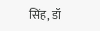सिंह, डॉ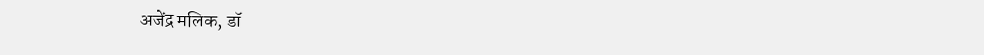अजेंद्र मलिक, डॉ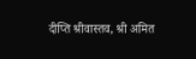दीप्ति श्रीवास्तव, श्री अमित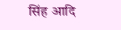सिंह आदि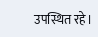उपस्थित रहे।